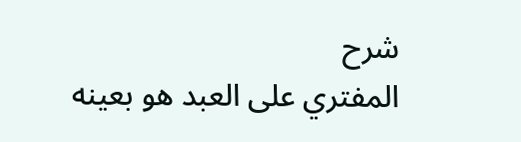شرح
المفتري على العبد هو بعينه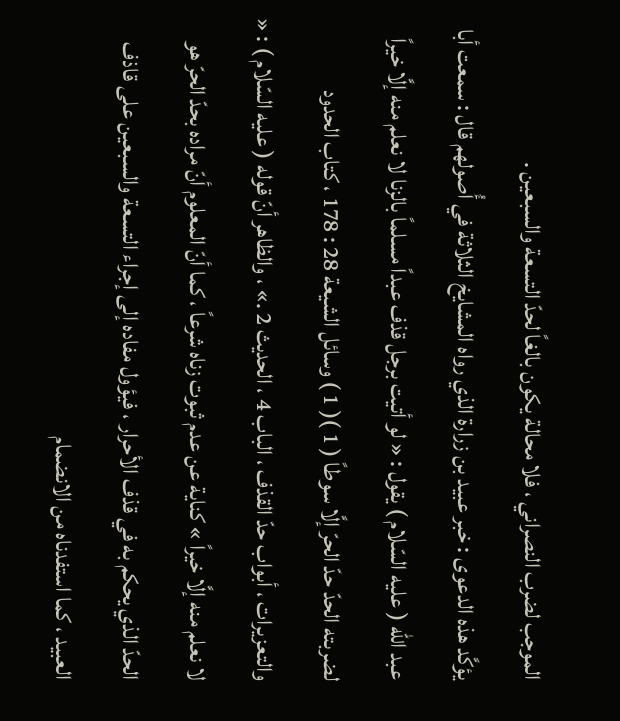الموجب لضرب النصراني ، فلا محالة يكون بالغاً لحدّ التسعة والسبعين .
يؤكَّد هذه الدعوى : خبر عبيد بن زرارة الذي رواه المشايخ الثلاثة في أُصولهم قال : سمعت أبا عبد الله ( عليه السّلام ) يقول : « لو أتيت برجل قذف عبداً مسلماً بالزنا لا نعلم منه إلَّا خيراً لضربته الحدّ حدّ الحرّ إلَّا سوطاً ( 1 )( 1 ) وسائل الشيعة 28 : 178 ، كتاب الحدود والتعزيرات ، أبواب حدّ القذف ، الباب 4 ، الحديث 2 .» ، والظاهر أنّ قوله ( عليه السّلام ) : « لا نعلم منه إلَّا خيراً » كناية عن عدم ثبوت زناه شرعاً ، كما أنّ المعلوم أنّ مراده بحدّ الحرّ هو الحدّ الذي يحكم به في قذف الأحرار ، فيؤول مفاده إلى إجراء التسعة والسبعين على قاذف العبيد ، كما استفدناه من الانضمام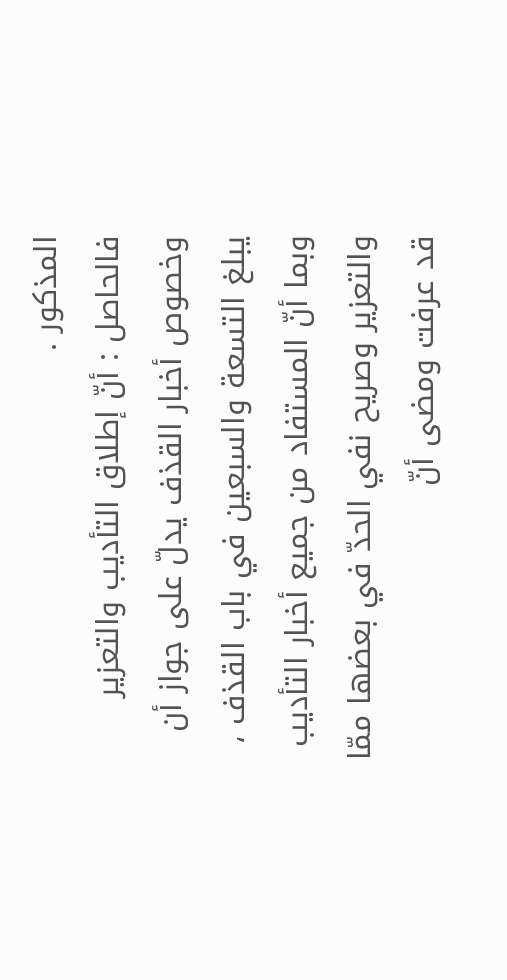المذكور .
فالحاصل : أنّ إطلاق التأديب والتعزير وخصوص أخبار القذف يدلّ على جواز أن يبلغ التسعة والسبعين في باب القذف ، وبما أنّ المستفاد من جميع أخبار التأديب والتعزير وصريح نفي الحدّ في بعضها ممّا قد عرفت ومضى أنّ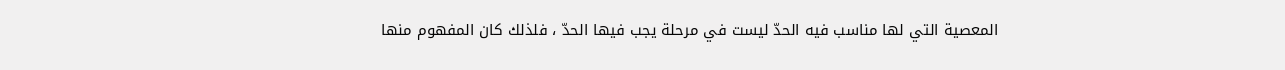المعصية التي لها مناسب فيه الحدّ ليست في مرحلة يجب فيها الحدّ ، فلذلك كان المفهوم منها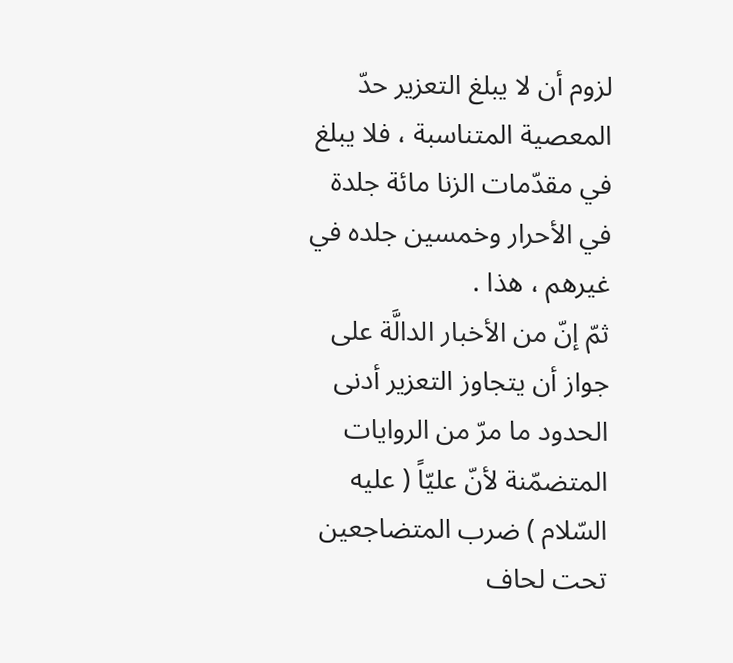لزوم أن لا يبلغ التعزير حدّ المعصية المتناسبة ، فلا يبلغ في مقدّمات الزنا مائة جلدة في الأحرار وخمسين جلده في غيرهم ، هذا .
ثمّ إنّ من الأخبار الدالَّة على جواز أن يتجاوز التعزير أدنى الحدود ما مرّ من الروايات المتضمّنة لأنّ عليّاً ( عليه السّلام ) ضرب المتضاجعين تحت لحاف